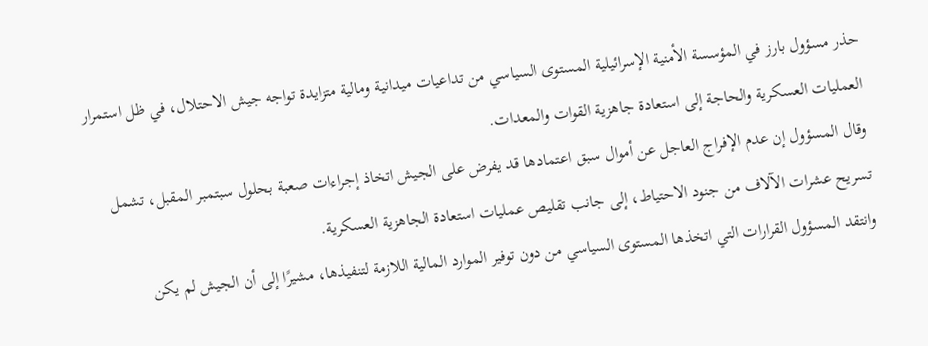حذر مسؤول بارز في المؤسسة الأمنية الإسرائيلية المستوى السياسي من تداعيات ميدانية ومالية متزايدة تواجه جيش الاحتلال، في ظل استمرار العمليات العسكرية والحاجة إلى استعادة جاهزية القوات والمعدات.
وقال المسؤول إن عدم الإفراج العاجل عن أموال سبق اعتمادها قد يفرض على الجيش اتخاذ إجراءات صعبة بحلول سبتمبر المقبل، تشمل تسريح عشرات الآلاف من جنود الاحتياط، إلى جانب تقليص عمليات استعادة الجاهزية العسكرية.
وانتقد المسؤول القرارات التي اتخذها المستوى السياسي من دون توفير الموارد المالية اللازمة لتنفيذها، مشيرًا إلى أن الجيش لم يكن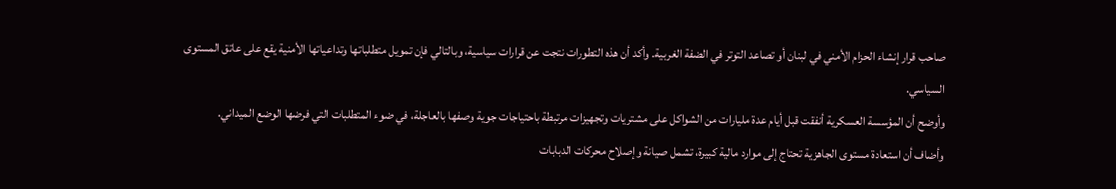صاحب قرار إنشاء الحزام الأمني في لبنان أو تصاعد التوتر في الضفة الغربية. وأكد أن هذه التطورات نتجت عن قرارات سياسية، وبالتالي فإن تمويل متطلباتها وتداعياتها الأمنية يقع على عاتق المستوى السياسي.
وأوضح أن المؤسسة العسكرية أنفقت قبل أيام عدة مليارات من الشواكل على مشتريات وتجهيزات مرتبطة باحتياجات جوية وصفها بالعاجلة، في ضوء المتطلبات التي فرضها الوضع الميداني.
وأضاف أن استعادة مستوى الجاهزية تحتاج إلى موارد مالية كبيرة، تشمل صيانة وإصلاح محركات الدبابات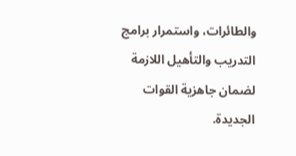والطائرات، واستمرار برامج التدريب والتأهيل اللازمة لضمان جاهزية القوات الجديدة.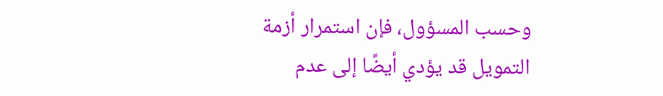وحسب المسؤول، فإن استمرار أزمة التمويل قد يؤدي أيضًا إلى عدم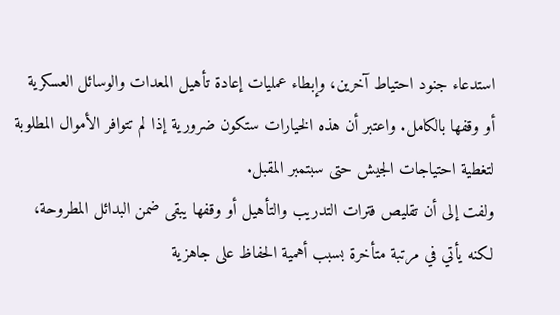استدعاء جنود احتياط آخرين، وإبطاء عمليات إعادة تأهيل المعدات والوسائل العسكرية أو وقفها بالكامل. واعتبر أن هذه الخيارات ستكون ضرورية إذا لم تتوافر الأموال المطلوبة لتغطية احتياجات الجيش حتى سبتمبر المقبل.
ولفت إلى أن تقليص فترات التدريب والتأهيل أو وقفها يبقى ضمن البدائل المطروحة، لكنه يأتي في مرتبة متأخرة بسبب أهمية الحفاظ على جاهزية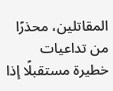المقاتلين، محذرًا من تداعيات خطيرة مستقبلًا إذا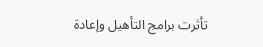تأثرت برامج التأهيل وإعادة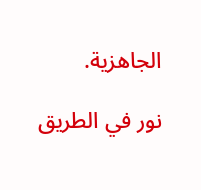الجاهزية.

نور في الطريق